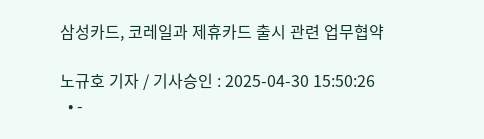삼성카드, 코레일과 제휴카드 출시 관련 업무협약

노규호 기자 / 기사승인 : 2025-04-30 15:50:26
  • -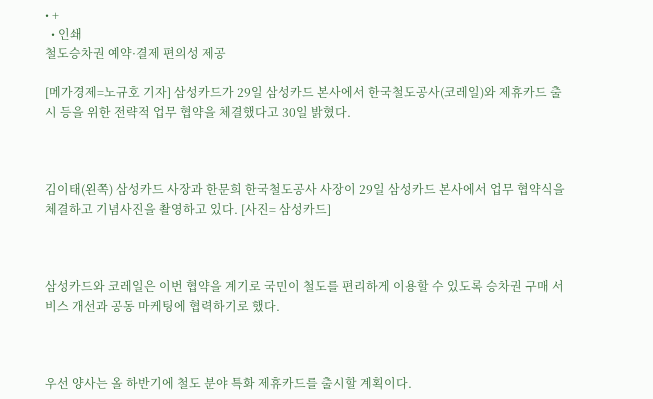• +
  • 인쇄
철도승차권 예약·결제 편의성 제공

[메가경제=노규호 기자] 삼성카드가 29일 삼성카드 본사에서 한국철도공사(코레일)와 제휴카드 출시 등을 위한 전략적 업무 협약을 체결했다고 30일 밝혔다.



김이태(왼쪽) 삼성카드 사장과 한문희 한국철도공사 사장이 29일 삼성카드 본사에서 업무 협약식을 체결하고 기념사진을 촬영하고 있다. [사진= 삼성카드]



삼성카드와 코레일은 이번 협약을 계기로 국민이 철도를 편리하게 이용할 수 있도록 승차권 구매 서비스 개선과 공동 마케팅에 협력하기로 했다.



우선 양사는 올 하반기에 철도 분야 특화 제휴카드를 출시할 계획이다.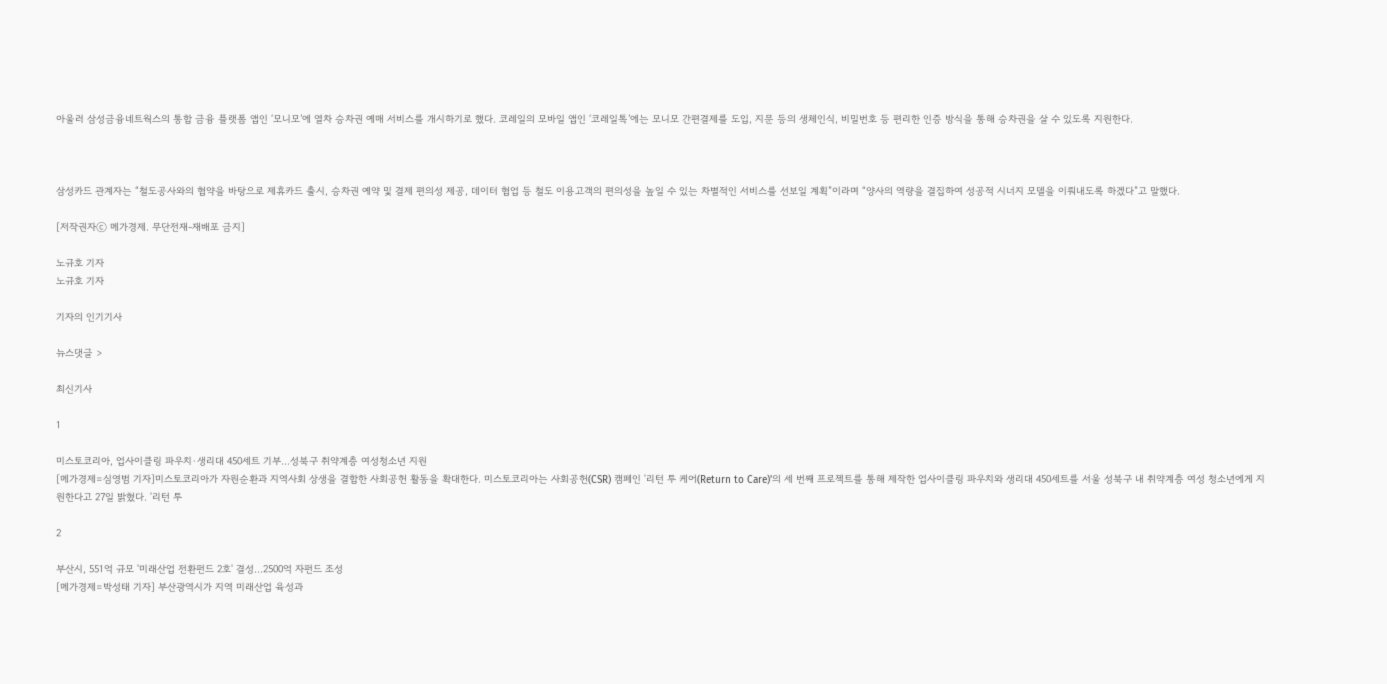아울러 삼성금융네트웍스의 통합 금융 플랫폼 앱인 ‘모니모’에 열차 승차권 예매 서비스를 개시하기로 했다. 코레일의 모바일 앱인 ‘코레일톡’에는 모니모 간편결제를 도입, 지문 등의 생체인식, 비밀번호 등 편리한 인증 방식을 통해 승차권을 살 수 있도록 지원한다.



삼성카드 관계자는 “철도공사와의 협약을 바탕으로 제휴카드 출시, 승차권 예약 및 결제 편의성 제공, 데이터 협업 등 철도 이용고객의 편의성을 높일 수 있는 차별적인 서비스를 선보일 계획”이라며 “양사의 역량을 결집하여 성공적 시너지 모델을 이뤄내도록 하겠다”고 말했다.

[저작권자ⓒ 메가경제. 무단전재-재배포 금지]

노규호 기자
노규호 기자

기자의 인기기사

뉴스댓글 >

최신기사

1

미스토코리아, 업사이클링 파우치·생리대 450세트 기부…성북구 취약계층 여성청소년 지원
[메가경제=심영범 기자]미스토코리아가 자원순환과 지역사회 상생을 결합한 사회공헌 활동을 확대한다. 미스토코리아는 사회공헌(CSR) 캠페인 '리턴 투 케어(Return to Care)'의 세 번째 프로젝트를 통해 제작한 업사이클링 파우치와 생리대 450세트를 서울 성북구 내 취약계층 여성 청소년에게 지원한다고 27일 밝혔다. '리턴 투

2

부산시, 551억 규모 '미래산업 전환펀드 2호' 결성…2500억 자펀드 조성
[메가경제=박성태 기자] 부산광역시가 지역 미래산업 육성과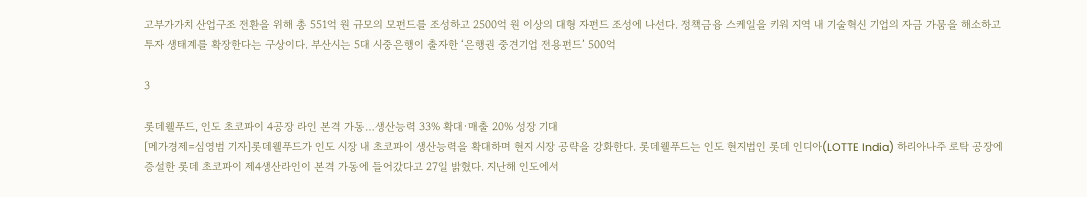고부가가치 산업구조 전환을 위해 총 551억 원 규모의 모펀드를 조성하고 2500억 원 이상의 대형 자펀드 조성에 나선다. 정책금융 스케일을 키워 지역 내 기술혁신 기업의 자금 가뭄을 해소하고 투자 생태계를 확장한다는 구상이다. 부산시는 5대 시중은행이 출자한 ‘은행권 중견기업 전용펀드’ 500억

3

롯데웰푸드, 인도 초코파이 4공장 라인 본격 가동…생산능력 33% 확대·매출 20% 성장 기대
[메가경제=심영범 기자]롯데웰푸드가 인도 시장 내 초코파이 생산능력을 확대하며 현지 시장 공략을 강화한다. 롯데웰푸드는 인도 현지법인 롯데 인디아(LOTTE India) 하리아나주 로탁 공장에 증설한 롯데 초코파이 제4생산라인이 본격 가동에 들어갔다고 27일 밝혔다. 지난해 인도에서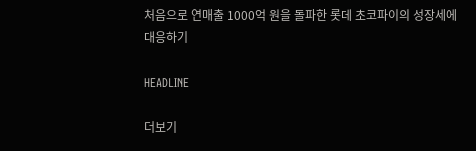처음으로 연매출 1000억 원을 돌파한 롯데 초코파이의 성장세에 대응하기

HEADLINE

더보기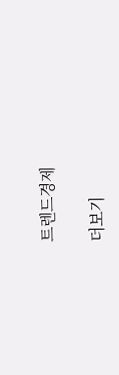트렌드경제

더보기